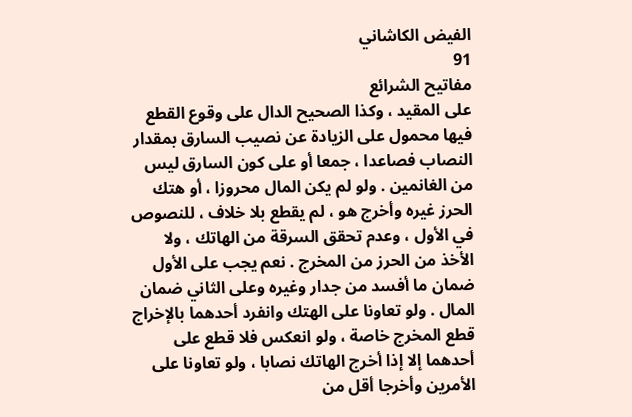الفيض الكاشاني
91
مفاتيح الشرائع
على المقيد ، وكذا الصحيح الدال على وقوع القطع فيها محمول على الزيادة عن نصيب السارق بمقدار النصاب فصاعدا ، جمعا أو على كون السارق ليس من الغانمين . ولو لم يكن المال محروزا ، أو هتك الحرز غيره وأخرج هو ، لم يقطع بلا خلاف ، للنصوص في الأول ، وعدم تحقق السرقة من الهاتك ، ولا الأخذ من الحرز من المخرج . نعم يجب على الأول ضمان ما أفسد من جدار وغيره وعلى الثاني ضمان المال . ولو تعاونا على الهتك وانفرد أحدهما بالإخراج قطع المخرج خاصة ، ولو انعكس فلا قطع على أحدهما إلا إذا أخرج الهاتك نصابا ، ولو تعاونا على الأمرين وأخرجا أقل من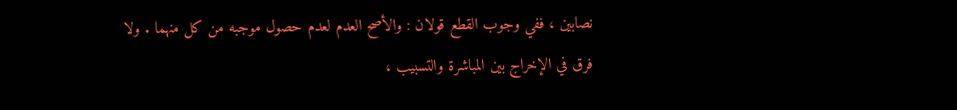نصابين ، ففي وجوب القطع قولان : والأصح العدم لعدم حصول موجبه من كل منهما . ولا فرق في الإخراج بين المباشرة والتسبيب ،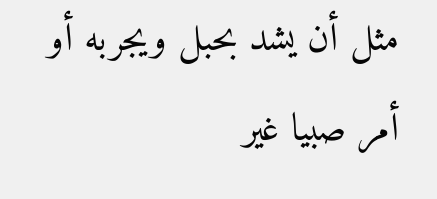مثل أن يشد بحبل ويجربه أو أمر صبيا غير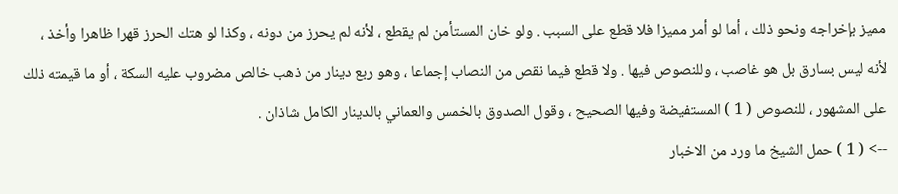مميز بإخراجه ونحو ذلك ، أما لو أمر مميزا فلا قطع على السبب . ولو خان المستأمن لم يقطع ، لأنه لم يحرز من دونه ، وكذا لو هتك الحرز قهرا ظاهرا وأخذ ، لأنه ليس بسارق بل هو غاصب ، وللنصوص فيها . ولا قطع فيما نقص من النصاب إجماعا ، وهو ربع دينار من ذهب خالص مضروب عليه السكة ، أو ما قيمته ذلك على المشهور ، للنصوص ( 1 ) المستفيضة وفيها الصحيح ، وقول الصدوق بالخمس والعماني بالدينار الكامل شاذان .
--> ( 1 ) حمل الشيخ ما ورد من الاخبار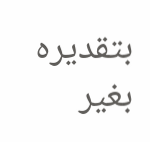بتقديره بغير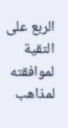الربع على التقية لموافقته لمذاهب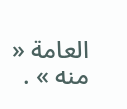العامة « منه » .